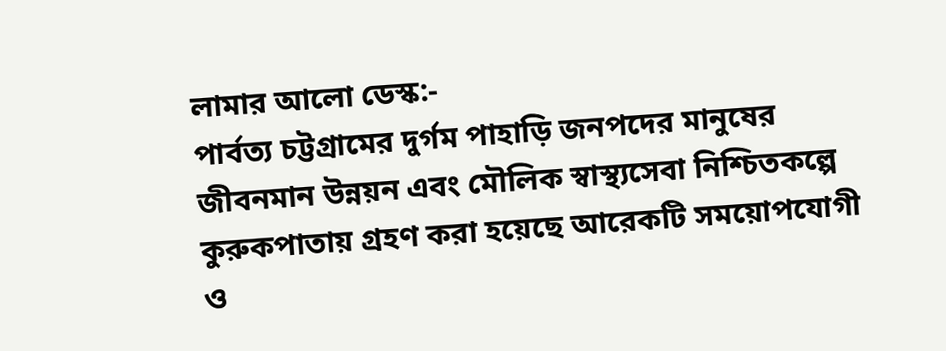লামার আলো ডেস্ক:-
পার্বত্য চট্টগ্রামের দুর্গম পাহাড়ি জনপদের মানুষের জীবনমান উন্নয়ন এবং মৌলিক স্বাস্থ্যসেবা নিশ্চিতকল্পে কুরুকপাতায় গ্রহণ করা হয়েছে আরেকটি সময়োপযোগী ও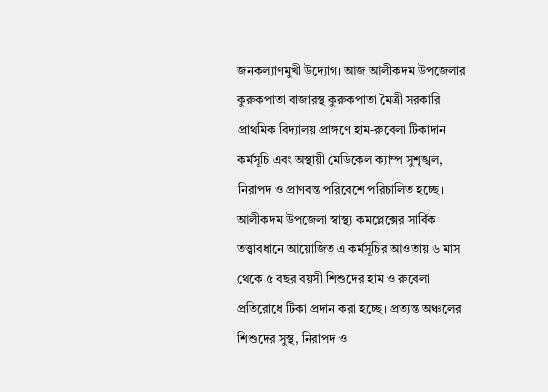জনকল্যাণমুখী উদ্যোগ। আজ আলীকদম উপজেলার কুরুকপাতা বাজারস্থ কুরুকপাতা মৈত্রী সরকারি প্রাথমিক বিদ্যালয় প্রাঙ্গণে হাম-রুবেলা টিকাদান কর্মসূচি এবং অস্থায়ী মেডিকেল ক্যাম্প সুশৃঙ্খল, নিরাপদ ও প্রাণবন্ত পরিবেশে পরিচালিত হচ্ছে।
আলীকদম উপজেলা স্বাস্থ্য কমপ্লেক্সের সার্বিক তত্ত্বাবধানে আয়োজিত এ কর্মসূচির আওতায় ৬ মাস থেকে ৫ বছর বয়সী শিশুদের হাম ও রুবেলা প্রতিরোধে টিকা প্রদান করা হচ্ছে। প্রত্যন্ত অঞ্চলের শিশুদের সুস্থ, নিরাপদ ও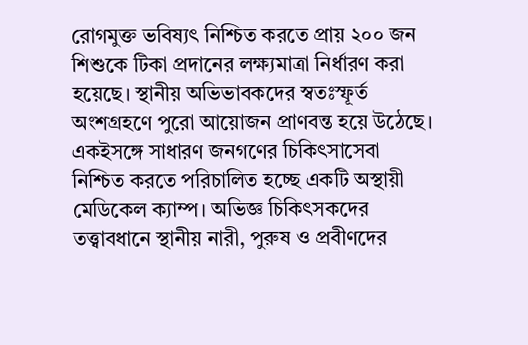রোগমুক্ত ভবিষ্যৎ নিশ্চিত করতে প্রায় ২০০ জন শিশুকে টিকা প্রদানের লক্ষ্যমাত্রা নির্ধারণ করা হয়েছে। স্থানীয় অভিভাবকদের স্বতঃস্ফূর্ত অংশগ্রহণে পুরো আয়োজন প্রাণবন্ত হয়ে উঠেছে।
একইসঙ্গে সাধারণ জনগণের চিকিৎসাসেবা নিশ্চিত করতে পরিচালিত হচ্ছে একটি অস্থায়ী মেডিকেল ক্যাম্প। অভিজ্ঞ চিকিৎসকদের তত্ত্বাবধানে স্থানীয় নারী, পুরুষ ও প্রবীণদের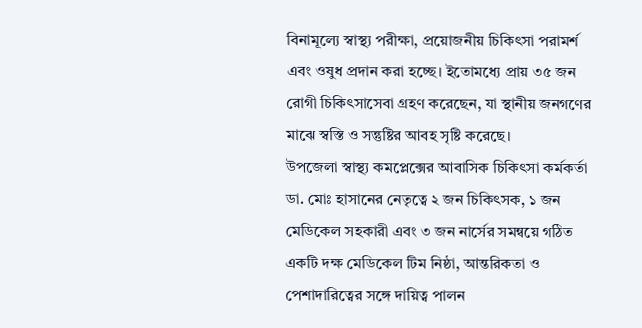বিনামূল্যে স্বাস্থ্য পরীক্ষা, প্রয়োজনীয় চিকিৎসা পরামর্শ এবং ওষুধ প্রদান করা হচ্ছে। ইতোমধ্যে প্রায় ৩৫ জন রোগী চিকিৎসাসেবা গ্রহণ করেছেন, যা স্থানীয় জনগণের মাঝে স্বস্তি ও সন্তুষ্টির আবহ সৃষ্টি করেছে।
উপজেলা স্বাস্থ্য কমপ্লেক্সের আবাসিক চিকিৎসা কর্মকর্তা ডা. মোঃ হাসানের নেতৃত্বে ২ জন চিকিৎসক, ১ জন মেডিকেল সহকারী এবং ৩ জন নার্সের সমন্বয়ে গঠিত একটি দক্ষ মেডিকেল টিম নিষ্ঠা, আন্তরিকতা ও পেশাদারিত্বের সঙ্গে দায়িত্ব পালন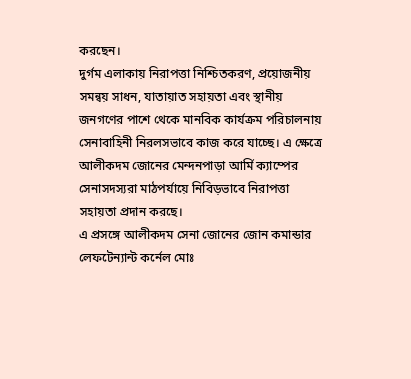করছেন।
দুর্গম এলাকায় নিরাপত্তা নিশ্চিতকরণ, প্রয়োজনীয় সমন্বয় সাধন, যাতায়াত সহায়তা এবং স্থানীয় জনগণের পাশে থেকে মানবিক কার্যক্রম পরিচালনায় সেনাবাহিনী নিরলসভাবে কাজ করে যাচ্ছে। এ ক্ষেত্রে আলীকদম জোনের মেন্দনপাড়া আর্মি ক্যাম্পের সেনাসদস্যরা মাঠপর্যায়ে নিবিড়ভাবে নিরাপত্তা সহায়তা প্রদান করছে।
এ প্রসঙ্গে আলীকদম সেনা জোনের জোন কমান্ডার লেফটেন্যান্ট কর্নেল মোঃ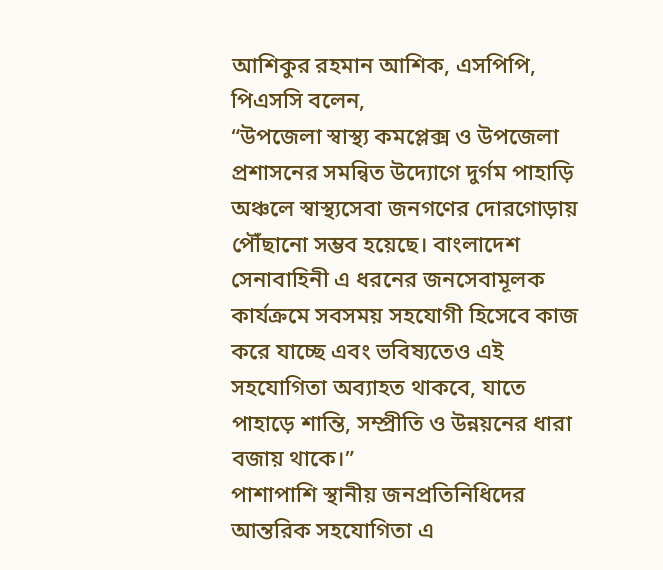আশিকুর রহমান আশিক, এসপিপি, পিএসসি বলেন,
“উপজেলা স্বাস্থ্য কমপ্লেক্স ও উপজেলা প্রশাসনের সমন্বিত উদ্যোগে দুর্গম পাহাড়ি অঞ্চলে স্বাস্থ্যসেবা জনগণের দোরগোড়ায় পৌঁছানো সম্ভব হয়েছে। বাংলাদেশ সেনাবাহিনী এ ধরনের জনসেবামূলক কার্যক্রমে সবসময় সহযোগী হিসেবে কাজ করে যাচ্ছে এবং ভবিষ্যতেও এই সহযোগিতা অব্যাহত থাকবে, যাতে পাহাড়ে শান্তি, সম্প্রীতি ও উন্নয়নের ধারা বজায় থাকে।”
পাশাপাশি স্থানীয় জনপ্রতিনিধিদের আন্তরিক সহযোগিতা এ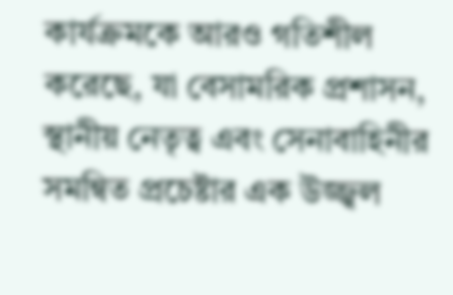কার্যক্রমকে আরও গতিশীল করেছে, যা বেসামরিক প্রশাসন, স্থানীয় নেতৃত্ব এবং সেনাবাহিনীর সমন্বিত প্রচেষ্টার এক উজ্জ্বল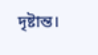দৃষ্টান্ত।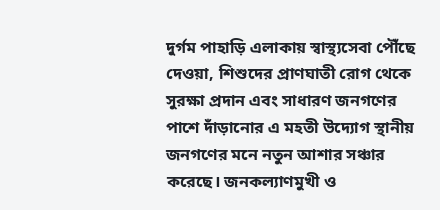দুর্গম পাহাড়ি এলাকায় স্বাস্থ্যসেবা পৌঁছে দেওয়া, শিশুদের প্রাণঘাতী রোগ থেকে সুরক্ষা প্রদান এবং সাধারণ জনগণের পাশে দাঁড়ানোর এ মহতী উদ্যোগ স্থানীয় জনগণের মনে নতুন আশার সঞ্চার করেছে। জনকল্যাণমুখী ও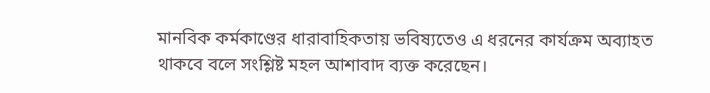মানবিক কর্মকাণ্ডের ধারাবাহিকতায় ভবিষ্যতেও এ ধরনের কার্যক্রম অব্যাহত থাকবে বলে সংশ্লিষ্ট মহল আশাবাদ ব্যক্ত করেছেন।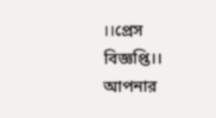।।প্রেস বিজ্ঞপ্তি।।
আপনার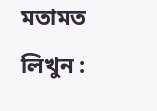মতামত লিখুন :